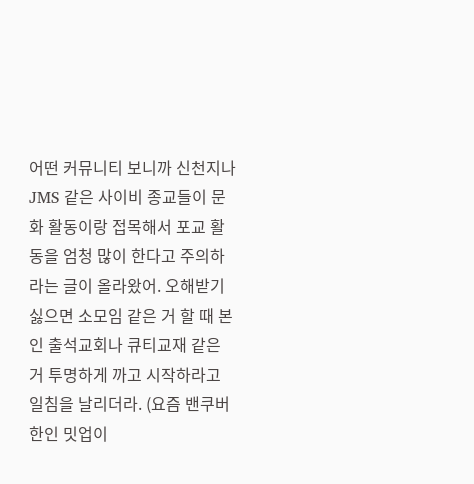어떤 커뮤니티 보니까 신천지나 JMS 같은 사이비 종교들이 문화 활동이랑 접목해서 포교 활동을 엄청 많이 한다고 주의하라는 글이 올라왔어. 오해받기 싫으면 소모임 같은 거 할 때 본인 출석교회나 큐티교재 같은 거 투명하게 까고 시작하라고 일침을 날리더라. (요즘 밴쿠버 한인 밋업이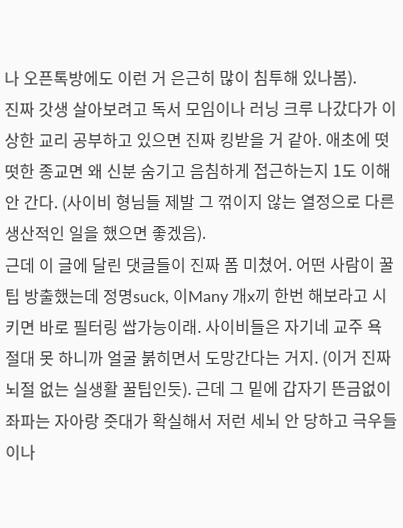나 오픈톡방에도 이런 거 은근히 많이 침투해 있나봄).
진짜 갓생 살아보려고 독서 모임이나 러닝 크루 나갔다가 이상한 교리 공부하고 있으면 진짜 킹받을 거 같아. 애초에 떳떳한 종교면 왜 신분 숨기고 음침하게 접근하는지 1도 이해 안 간다. (사이비 형님들 제발 그 꺾이지 않는 열정으로 다른 생산적인 일을 했으면 좋겠음).
근데 이 글에 달린 댓글들이 진짜 폼 미쳤어. 어떤 사람이 꿀팁 방출했는데 정명suck, 이Many 개x끼 한번 해보라고 시키면 바로 필터링 쌉가능이래. 사이비들은 자기네 교주 욕 절대 못 하니까 얼굴 붉히면서 도망간다는 거지. (이거 진짜 뇌절 없는 실생활 꿀팁인듯). 근데 그 밑에 갑자기 뜬금없이 좌파는 자아랑 줏대가 확실해서 저런 세뇌 안 당하고 극우들이나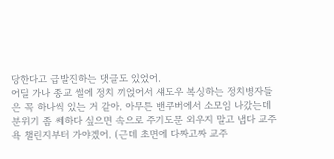당한다고 급발진하는 댓글도 있었어.
어딜 가나 종교 썰에 정치 끼얹어서 섀도우 복싱하는 정치병자들은 꼭 하나씩 있는 거 같아. 아무튼 밴쿠버에서 소모임 나갔는데 분위기 좀 쎄하다 싶으면 속으로 주기도문 외우지 말고 냅다 교주 욕 챌린지부터 가야겠어. (근데 초면에 다짜고짜 교주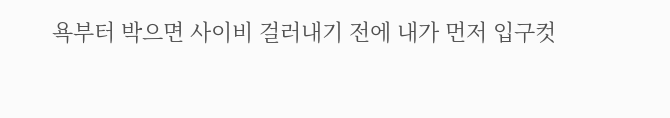욕부터 박으면 사이비 걸러내기 전에 내가 먼저 입구컷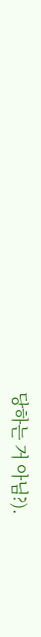당하는 거 아님?).